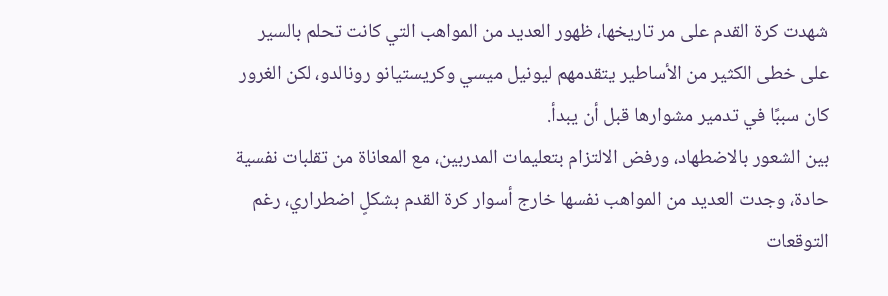شهدت كرة القدم على مر تاريخها، ظهور العديد من المواهب التي كانت تحلم بالسير على خطى الكثير من الأساطير يتقدمهم ليونيل ميسي وكريستيانو رونالدو، لكن الغرور كان سببًا في تدمير مشوارها قبل أن يبدأ.
بين الشعور بالاضطهاد، ورفض الالتزام بتعليمات المدربين، مع المعاناة من تقلبات نفسية حادة، وجدت العديد من المواهب نفسها خارج أسوار كرة القدم بشكلٍ اضطراري، رغم التوقعات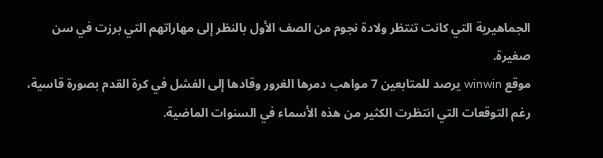الجماهيرية التي كانت تنتظر ولادة نجوم من الصف الأول بالنظر إلى مهاراتهم التي برزت في سن صغيرة.
موقع winwin يرصد للمتابعين 7 مواهب دمرها الغرور وقادها إلى الفشل في كرة القدم بصورة قاسية، رغم التوقعات التي انتظرت الكثير من هذه الأسماء في السنوات الماضية.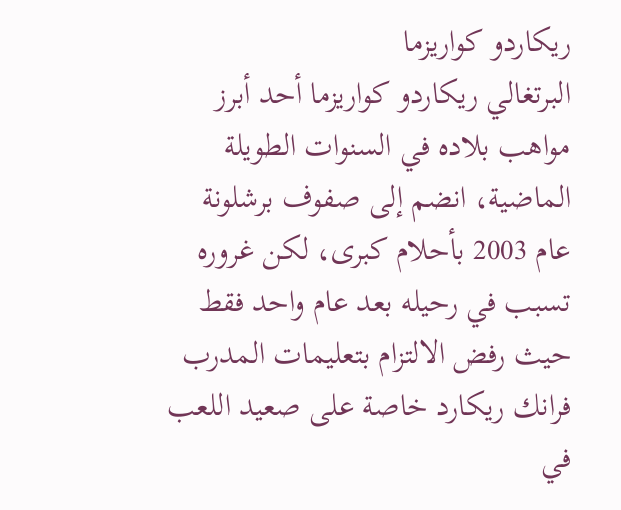ريكاردو كواريزما
البرتغالي ريكاردو كواريزما أحد أبرز مواهب بلاده في السنوات الطويلة الماضية، انضم إلى صفوف برشلونة عام 2003 بأحلام كبرى، لكن غروره تسبب في رحيله بعد عام واحد فقط حيث رفض الالتزام بتعليمات المدرب فرانك ريكارد خاصة على صعيد اللعب في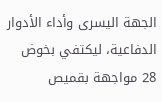الجهة اليسرى وأداء الأدوار الدفاعية، ليكتفي بخوض 28 مواجهة بقميص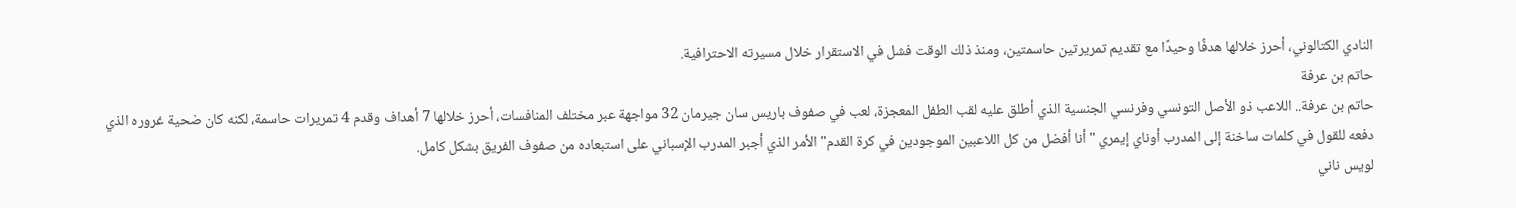النادي الكتالوني، أحرز خلالها هدفًا وحيدًا مع تقديم تمريرتين حاسمتين، ومنذ ذلك الوقت فشل في الاستقرار خلال مسيرته الاحترافية.
حاتم بن عرفة
حاتم بن عرفة.. اللاعب ذو الأصل التونسي وفرنسي الجنسية الذي أطلق عليه لقب الطفل المعجزة، لعب في صفوف باريس سان جيرمان 32 مواجهة عبر مختلف المنافسات، أحرز خلالها 7 أهداف وقدم 4 تمريرات حاسمة، لكنه كان ضحية غروره الذي دفعه للقول في كلمات ساخنة إلى المدرب أوناي إيمري "أنا أفضل من كل اللاعبين الموجودين في كرة القدم" الأمر الذي أجبر المدرب الإسباني على استبعاده من صفوف الفريق بشكل كامل.
لويس ناني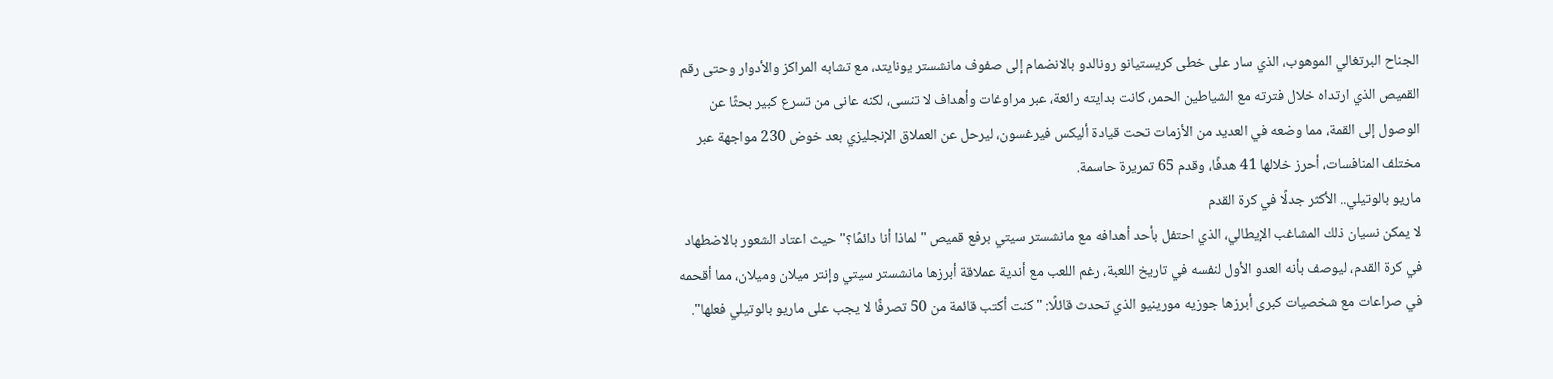الجناح البرتغالي الموهوب، الذي سار على خطى كريستيانو رونالدو بالانضمام إلى صفوف مانشستر يونايتد، مع تشابه المراكز والأدوار وحتى رقم القميص الذي ارتداه خلال فترته مع الشياطين الحمر، كانت بدايته رائعة، عبر مراوغات وأهداف لا تنسى، لكنه عانى من تسرع كبير بحثًا عن الوصول إلى القمة، مما وضعه في العديد من الأزمات تحت قيادة أليكس فيرغسون، ليرحل عن العملاق الإنجليزي بعد خوض 230 مواجهة عبر مختلف المنافسات، أحرز خلالها 41 هدفًا، وقدم 65 تمريرة حاسمة.
ماريو بالوتيلي.. الأكثر جدلًا في كرة القدم
لا يمكن نسيان ذلك المشاغب الإيطالي، الذي احتفل بأحد أهدافه مع مانشستر سيتي برفع قميص "لماذا أنا دائمًا؟" حيث اعتاد الشعور بالاضطهاد في كرة القدم، ليوصف بأنه العدو الأول لنفسه في تاريخ اللعبة، رغم اللعب مع أندية عملاقة أبرزها مانشستر سيتي وإنتر ميلان وميلان، مما أقحمه في صراعات مع شخصيات كبرى أبرزها جوزيه مورينيو الذي تحدث قائلًا: "كنت أكتب قائمة من 50 تصرفًا لا يجب على ماريو بالوتيلي فعلها".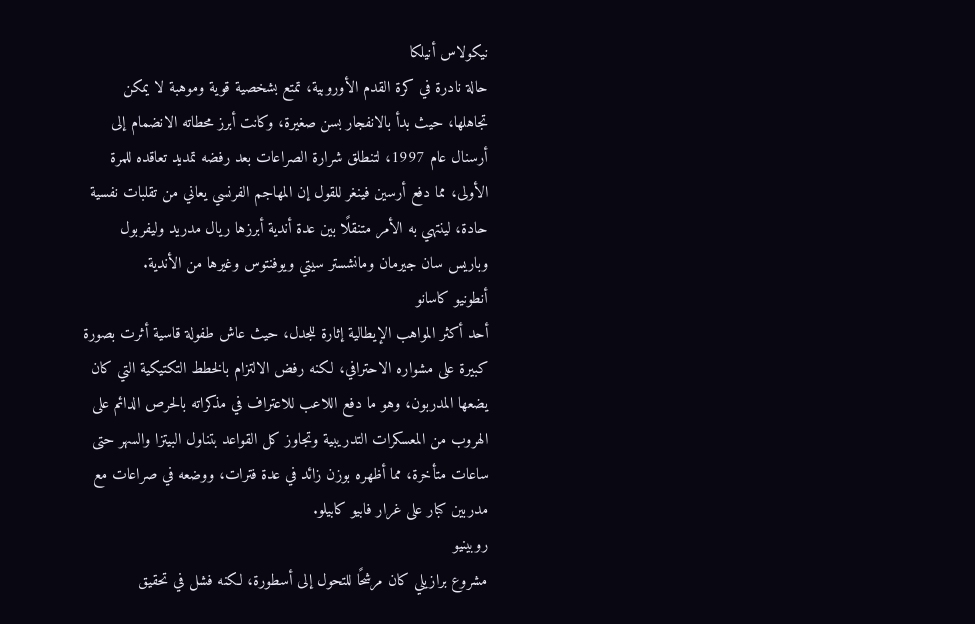نيكولاس أنيلكا
حالة نادرة في كرة القدم الأوروبية، تمتع بشخصية قوية وموهبة لا يمكن تجاهلها، حيث بدأ بالانفجار بسن صغيرة، وكانت أبرز محطاته الانضمام إلى أرسنال عام 1997، لتنطلق شرارة الصراعات بعد رفضه تمديد تعاقده للمرة الأولى، مما دفع أرسين فينغر للقول إن المهاجم الفرنسي يعاني من تقلبات نفسية حادة، لينتهي به الأمر متنقلًا بين عدة أندية أبرزها ريال مدريد وليفربول وباريس سان جيرمان ومانشستر سيتي ويوفنتوس وغيرها من الأندية.
أنطونيو كاسانو
أحد أكثر المواهب الإيطالية إثارة للجدل، حيث عاش طفولة قاسية أثرت بصورة كبيرة على مشواره الاحترافي، لكنه رفض الالتزام بالخطط التكتيكية التي كان يضعها المدربون، وهو ما دفع اللاعب للاعتراف في مذكراته بالحرص الدائم على الهروب من المعسكرات التدريبية وتجاوز كل القواعد بتناول البيتزا والسهر حتى ساعات متأخرة، مما أظهره بوزن زائد في عدة فترات، ووضعه في صراعات مع مدربين كبار على غرار فابيو كابيلو.
روبينيو
مشروع برازيلي كان مرشحًا للتحول إلى أسطورة، لكنه فشل في تحقيق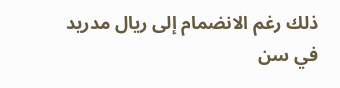ذلك رغم الانضمام إلى ريال مدريد في سن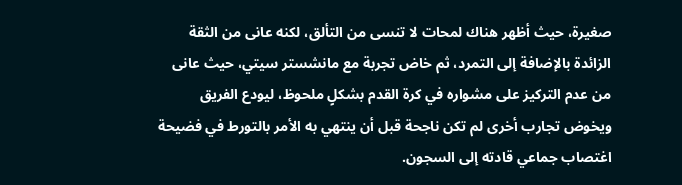صغيرة، حيث أظهر هناك لمحات لا تنسى من التألق، لكنه عانى من الثقة الزائدة بالإضافة إلى التمرد، ثم خاض تجربة مع مانشستر سيتي، حيث عانى من عدم التركيز على مشواره في كرة القدم بشكلٍ ملحوظ، ليودع الفريق ويخوض تجارب أخرى لم تكن ناجحة قبل أن ينتهي به الأمر بالتورط في فضيحة اغتصاب جماعي قادته إلى السجون.